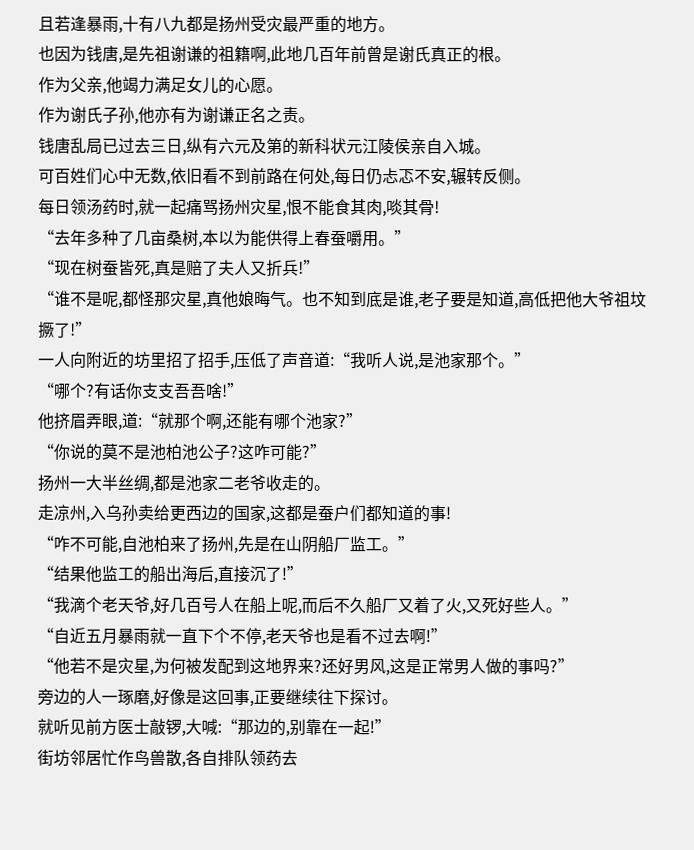且若逢暴雨,十有八九都是扬州受灾最严重的地方。
也因为钱唐,是先祖谢谦的祖籍啊,此地几百年前曾是谢氏真正的根。
作为父亲,他竭力满足女儿的心愿。
作为谢氏子孙,他亦有为谢谦正名之责。
钱唐乱局已过去三日,纵有六元及第的新科状元江陵侯亲自入城。
可百姓们心中无数,依旧看不到前路在何处,每日仍忐忑不安,辗转反侧。
每日领汤药时,就一起痛骂扬州灾星,恨不能食其肉,啖其骨!
“去年多种了几亩桑树,本以为能供得上春蚕嚼用。”
“现在树蚕皆死,真是赔了夫人又折兵!”
“谁不是呢,都怪那灾星,真他娘晦气。也不知到底是谁,老子要是知道,高低把他大爷祖坟撅了!”
一人向附近的坊里招了招手,压低了声音道:“我听人说,是池家那个。”
“哪个?有话你支支吾吾啥!”
他挤眉弄眼,道:“就那个啊,还能有哪个池家?”
“你说的莫不是池柏池公子?这咋可能?”
扬州一大半丝绸,都是池家二老爷收走的。
走凉州,入乌孙卖给更西边的国家,这都是蚕户们都知道的事!
“咋不可能,自池柏来了扬州,先是在山阴船厂监工。”
“结果他监工的船出海后,直接沉了!”
“我滴个老天爷,好几百号人在船上呢,而后不久船厂又着了火,又死好些人。”
“自近五月暴雨就一直下个不停,老天爷也是看不过去啊!”
“他若不是灾星,为何被发配到这地界来?还好男风,这是正常男人做的事吗?”
旁边的人一琢磨,好像是这回事,正要继续往下探讨。
就听见前方医士敲锣,大喊:“那边的,别靠在一起!”
街坊邻居忙作鸟兽散,各自排队领药去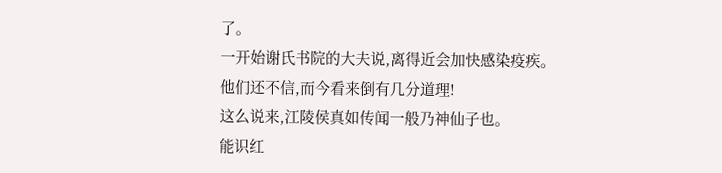了。
一开始谢氏书院的大夫说,离得近会加快感染疫疾。
他们还不信,而今看来倒有几分道理!
这么说来,江陵侯真如传闻一般乃神仙子也。
能识红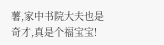薯,家中书院大夫也是奇才,真是个福宝宝!